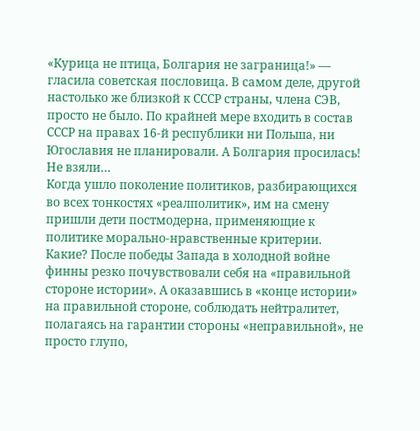«Курица не птица, Болгария не заграница!» — гласила советская пословица. В самом деле, другой настолько же близкой к СССР страны, члена СЭВ, просто не было. По крайней мере входить в состав СССР на правах 16-й республики ни Польша, ни Югославия не планировали. А Болгария просилась! Не взяли…
Когда ушло поколение политиков, разбирающихся во всех тонкостях «реалполитик», им на смену пришли дети постмодерна, применяющие к политике морально-нравственные критерии. Какие? После победы Запада в холодной войне финны резко почувствовали себя на «правильной стороне истории». А оказавшись в «конце истории» на правильной стороне, соблюдать нейтралитет, полагаясь на гарантии стороны «неправильной», не просто глупо,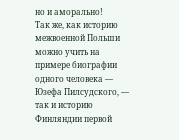но и аморально!
Так же, как историю межвоенной Польши можно учить на примере биографии одного человека — Юзефа Пилсудского, — так и историю Финляндии первой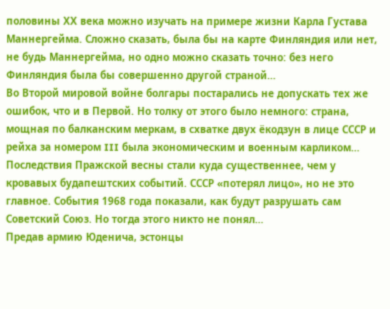половины ХХ века можно изучать на примере жизни Карла Густава Маннергейма. Сложно сказать, была бы на карте Финляндия или нет, не будь Маннергейма, но одно можно сказать точно: без него Финляндия была бы совершенно другой страной…
Во Второй мировой войне болгары постарались не допускать тех же ошибок, что и в Первой. Но толку от этого было немного: страна, мощная по балканским меркам, в схватке двух ёкодзун в лице СССР и рейха за номером III была экономическим и военным карликом…
Последствия Пражской весны стали куда существеннее, чем у кровавых будапештских событий. СССР «потерял лицо», но не это главное. События 1968 года показали, как будут разрушать сам Советский Союз. Но тогда этого никто не понял…
Предав армию Юденича, эстонцы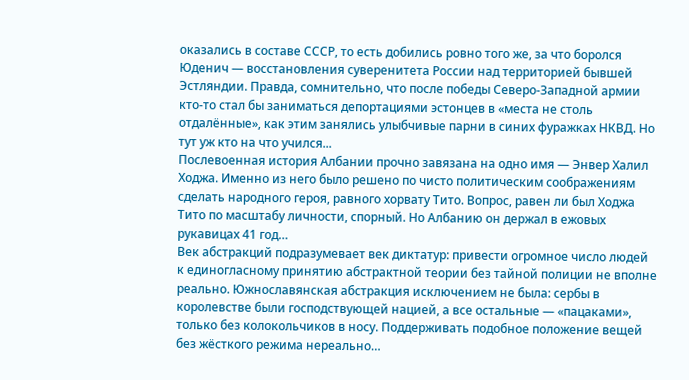оказались в составе СССР, то есть добились ровно того же, за что боролся Юденич — восстановления суверенитета России над территорией бывшей Эстляндии. Правда, сомнительно, что после победы Северо-Западной армии кто-то стал бы заниматься депортациями эстонцев в «места не столь отдалённые», как этим занялись улыбчивые парни в синих фуражках НКВД. Но тут уж кто на что учился...
Послевоенная история Албании прочно завязана на одно имя — Энвер Халил Ходжа. Именно из него было решено по чисто политическим соображениям сделать народного героя, равного хорвату Тито. Вопрос, равен ли был Ходжа Тито по масштабу личности, спорный. Но Албанию он держал в ежовых рукавицах 41 год…
Век абстракций подразумевает век диктатур: привести огромное число людей к единогласному принятию абстрактной теории без тайной полиции не вполне реально. Южнославянская абстракция исключением не была: сербы в королевстве были господствующей нацией, а все остальные — «пацаками», только без колокольчиков в носу. Поддерживать подобное положение вещей без жёсткого режима нереально…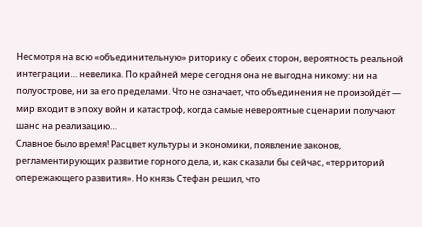Несмотря на всю «объединительную» риторику с обеих сторон, вероятность реальной интеграции… невелика. По крайней мере сегодня она не выгодна никому: ни на полуострове, ни за его пределами. Что не означает, что объединения не произойдёт — мир входит в эпоху войн и катастроф, когда самые невероятные сценарии получают шанс на реализацию…
Славное было время! Расцвет культуры и экономики, появление законов, регламентирующих развитие горного дела, и, как сказали бы сейчас, «территорий опережающего развития». Но князь Стефан решил, что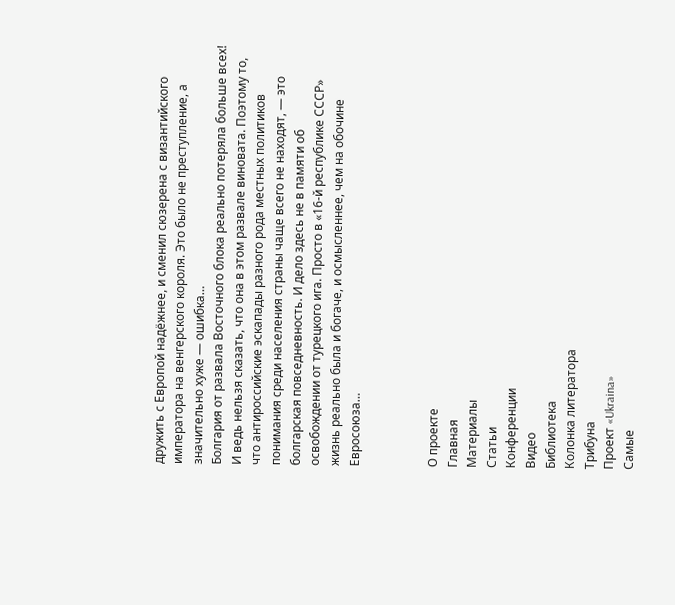дружить с Европой надёжнее, и сменил сюзерена с византийского императора на венгерского короля. Это было не преступление, а значительно хуже — ошибка…
Болгария от развала Восточного блока реально потеряла больше всех! И ведь нельзя сказать, что она в этом развале виновата. Поэтому то, что антироссийские эскапады разного рода местных политиков понимания среди населения страны чаще всего не находят, — это болгарская повседневность. И дело здесь не в памяти об освобождении от турецкого ига. Просто в «16-й республике СССР» жизнь реально была и богаче, и осмысленнее, чем на обочине Евросоюза…



О проекте
Главная
Материалы
Статьи
Конференции
Видео
Библиотека
Колонка литератора
Трибуна
Проект «Ukraina»
Самые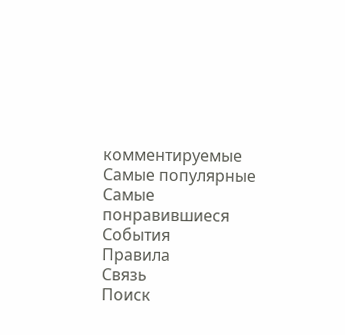комментируемые
Самые популярные
Самые понравившиеся
События
Правила
Связь
Поиск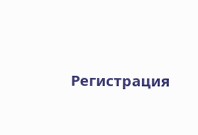Регистрация